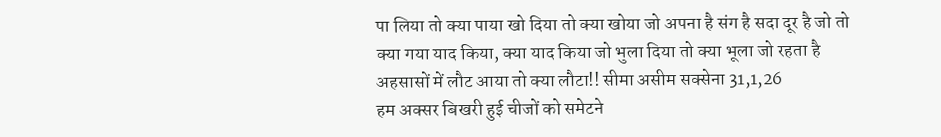पा लिया तो क्या पाया खो दिया तो क्या खोया जो अपना है संग है सदा दूर है जो तो क्या गया याद किया, क्या याद किया जो भुला दिया तो क्या भूला जो रहता है अहसासों में लौट आया तो क्या लौटा!! सीमा असीम सक्सेना 31,1,26
हम अक्सर बिखरी हुई चीजों को समेटने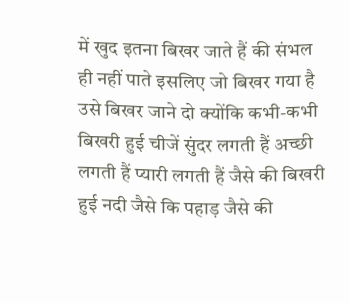में खुद इतना बिखर जाते हैं की संभल ही नहीं पाते इसलिए जो बिखर गया है उसे बिखर जाने दो क्योंकि कभी-कभी बिखरी हुई चीजें सुंदर लगती हैं अच्छी लगती हैं प्यारी लगती हैं जैसे की बिखरी हुई नदी जैसे कि पहाड़ जैसे की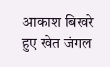आकाश बिखरे हुए खेत जंगल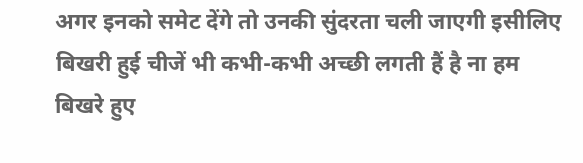अगर इनको समेट देंगे तो उनकी सुंदरता चली जाएगी इसीलिए बिखरी हुई चीजें भी कभी-कभी अच्छी लगती हैं है ना हम बिखरे हुए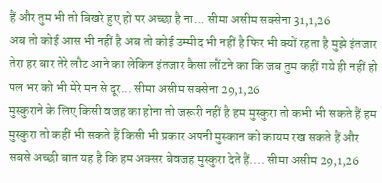हैं और तुम भी तो बिखरे हुए हो पर अच्छा है ना... सीमा असीम सक्सेना 31,1,26
अब तो कोई आस भी नहीं है अब तो कोई उम्मीद भी नहीं है फिर भी क्यों रहता है मुझे इंतजार तेरा हर बार तेरे लौट आने का लेकिन इंतजार कैसा लौंटने का कि जब तुम कहीं गये ही नहीं हो पल भर को भी मेरे मन से दूर... सीमा असीम सक्सेना 29,1,26
मुस्कुराने के लिए किसी वजह का होना तो जरूरी नहीं है हम मुस्कुरा तो कभी भी सकते हैं हम मुस्कुरा तो कहीं भी सकते हैं किसी भी प्रकार अपनी मुस्कान को कायम रख सकते हैं और सबसे अच्छी बात यह है कि हम अक्सर बेवजह मुस्कुरा देते हैं.... सीमा असीम 29,1,26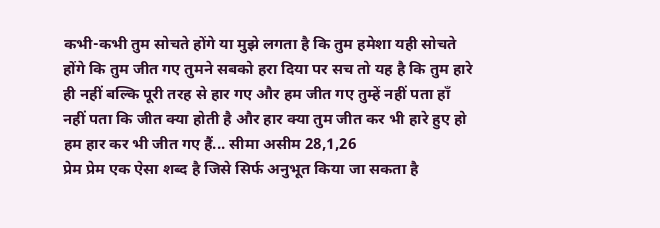कभी-कभी तुम सोचते होंगे या मुझे लगता है कि तुम हमेशा यही सोचते होंगे कि तुम जीत गए तुमने सबको हरा दिया पर सच तो यह है कि तुम हारे ही नहीं बल्कि पूरी तरह से हार गए और हम जीत गए तुम्हें नहीं पता हाँ नहीं पता कि जीत क्या होती है और हार क्या तुम जीत कर भी हारे हुए हो हम हार कर भी जीत गए हैं... सीमा असीम 28,1,26
प्रेम प्रेम एक ऐसा शब्द है जिसे सिर्फ अनुभूत किया जा सकता है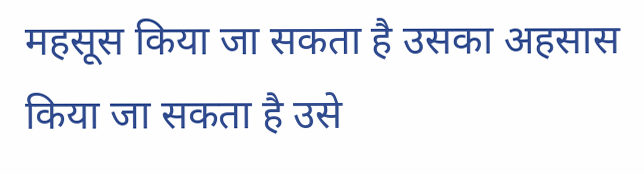महसूस किया जा सकता है उसका अहसास किया जा सकता है उसे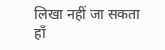लिखा नहीं जा सकता हाँ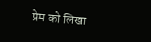प्रेम को लिखा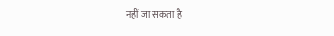नहीं जा सकता है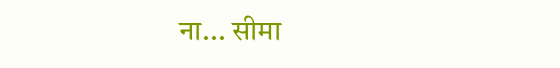ना... सीमा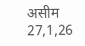असीम 27,1,26